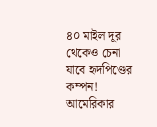৪০ মাইল দূর থেকেও চেনা যাবে হৃদপিণ্ডের কম্পন! আমেরিকার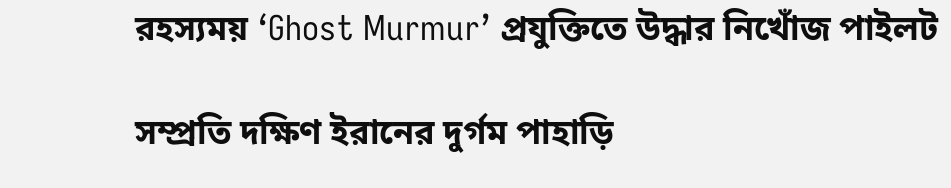রহস্যময় ‘Ghost Murmur’ প্রযুক্তিতে উদ্ধার নিখোঁজ পাইলট

সম্প্রতি দক্ষিণ ইরানের দুর্গম পাহাড়ি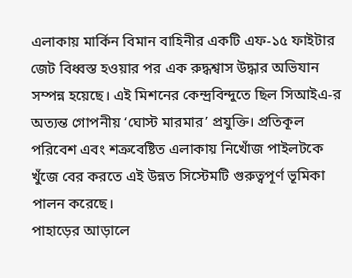এলাকায় মার্কিন বিমান বাহিনীর একটি এফ-১৫ ফাইটার জেট বিধ্বস্ত হওয়ার পর এক রুদ্ধশ্বাস উদ্ধার অভিযান সম্পন্ন হয়েছে। এই মিশনের কেন্দ্রবিন্দুতে ছিল সিআইএ-র অত্যন্ত গোপনীয় ‘ঘোস্ট মারমার’ প্রযুক্তি। প্রতিকূল পরিবেশ এবং শত্রুবেষ্টিত এলাকায় নিখোঁজ পাইলটকে খুঁজে বের করতে এই উন্নত সিস্টেমটি গুরুত্বপূর্ণ ভূমিকা পালন করেছে।
পাহাড়ের আড়ালে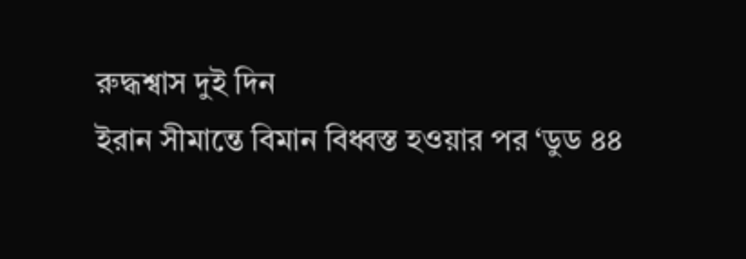রুদ্ধশ্বাস দুই দিন
ইরান সীমান্তে বিমান বিধ্বস্ত হওয়ার পর ‘ডুড ৪৪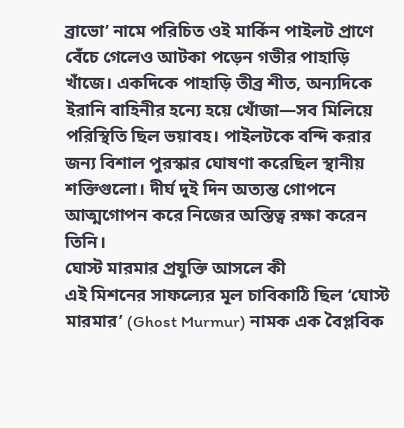ব্রাভো’ নামে পরিচিত ওই মার্কিন পাইলট প্রাণে বেঁচে গেলেও আটকা পড়েন গভীর পাহাড়ি খাঁজে। একদিকে পাহাড়ি তীব্র শীত, অন্যদিকে ইরানি বাহিনীর হন্যে হয়ে খোঁজা—সব মিলিয়ে পরিস্থিতি ছিল ভয়াবহ। পাইলটকে বন্দি করার জন্য বিশাল পুরস্কার ঘোষণা করেছিল স্থানীয় শক্তিগুলো। দীর্ঘ দুই দিন অত্যন্ত গোপনে আত্মগোপন করে নিজের অস্তিত্ব রক্ষা করেন তিনি।
ঘোস্ট মারমার প্রযুক্তি আসলে কী
এই মিশনের সাফল্যের মূল চাবিকাঠি ছিল ‘ঘোস্ট মারমার’ (Ghost Murmur) নামক এক বৈপ্লবিক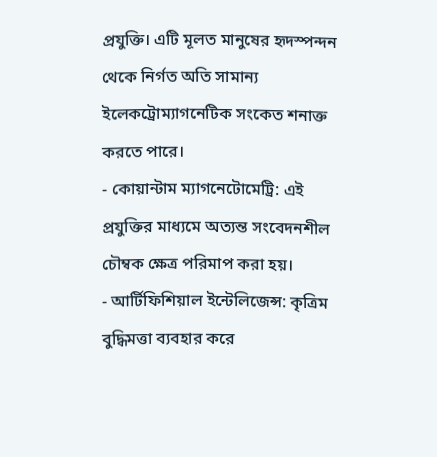প্রযুক্তি। এটি মূলত মানুষের হৃদস্পন্দন থেকে নির্গত অতি সামান্য ইলেকট্রোম্যাগনেটিক সংকেত শনাক্ত করতে পারে।
- কোয়ান্টাম ম্যাগনেটোমেট্রি: এই প্রযুক্তির মাধ্যমে অত্যন্ত সংবেদনশীল চৌম্বক ক্ষেত্র পরিমাপ করা হয়।
- আর্টিফিশিয়াল ইন্টেলিজেন্স: কৃত্রিম বুদ্ধিমত্তা ব্যবহার করে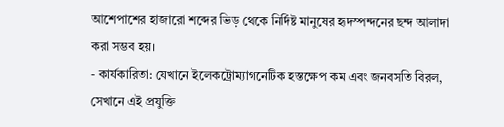আশেপাশের হাজারো শব্দের ভিড় থেকে নির্দিষ্ট মানুষের হৃদস্পন্দনের ছন্দ আলাদা করা সম্ভব হয়।
- কার্যকারিতা: যেখানে ইলেকট্রোম্যাগনেটিক হস্তক্ষেপ কম এবং জনবসতি বিরল, সেখানে এই প্রযুক্তি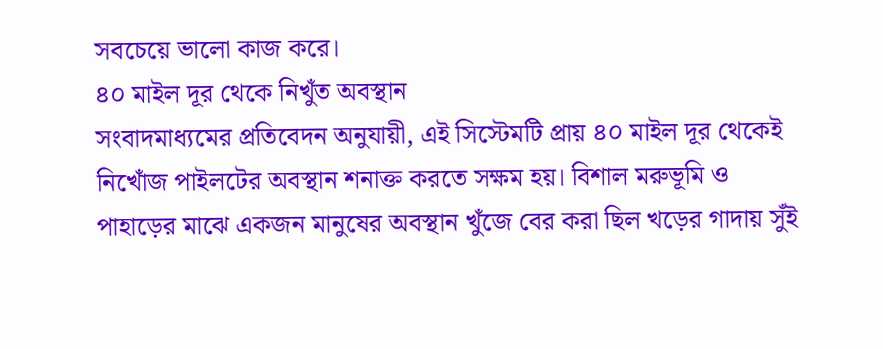সবচেয়ে ভালো কাজ করে।
৪০ মাইল দূর থেকে নিখুঁত অবস্থান
সংবাদমাধ্যমের প্রতিবেদন অনুযায়ী, এই সিস্টেমটি প্রায় ৪০ মাইল দূর থেকেই নিখোঁজ পাইলটের অবস্থান শনাক্ত করতে সক্ষম হয়। বিশাল মরুভূমি ও পাহাড়ের মাঝে একজন মানুষের অবস্থান খুঁজে বের করা ছিল খড়ের গাদায় সুঁই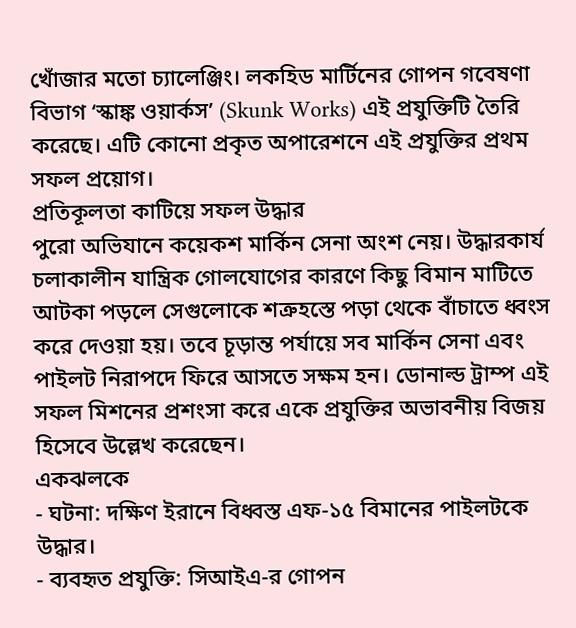খোঁজার মতো চ্যালেঞ্জিং। লকহিড মার্টিনের গোপন গবেষণা বিভাগ ‘স্কাঙ্ক ওয়ার্কস’ (Skunk Works) এই প্রযুক্তিটি তৈরি করেছে। এটি কোনো প্রকৃত অপারেশনে এই প্রযুক্তির প্রথম সফল প্রয়োগ।
প্রতিকূলতা কাটিয়ে সফল উদ্ধার
পুরো অভিযানে কয়েকশ মার্কিন সেনা অংশ নেয়। উদ্ধারকার্য চলাকালীন যান্ত্রিক গোলযোগের কারণে কিছু বিমান মাটিতে আটকা পড়লে সেগুলোকে শত্রুহস্তে পড়া থেকে বাঁচাতে ধ্বংস করে দেওয়া হয়। তবে চূড়ান্ত পর্যায়ে সব মার্কিন সেনা এবং পাইলট নিরাপদে ফিরে আসতে সক্ষম হন। ডোনাল্ড ট্রাম্প এই সফল মিশনের প্রশংসা করে একে প্রযুক্তির অভাবনীয় বিজয় হিসেবে উল্লেখ করেছেন।
একঝলকে
- ঘটনা: দক্ষিণ ইরানে বিধ্বস্ত এফ-১৫ বিমানের পাইলটকে উদ্ধার।
- ব্যবহৃত প্রযুক্তি: সিআইএ-র গোপন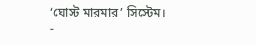‘ঘোস্ট মারমার’ সিস্টেম।
-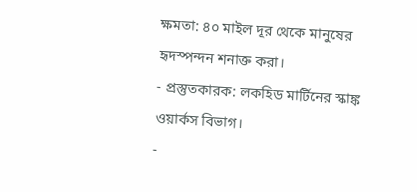ক্ষমতা: ৪০ মাইল দূর থেকে মানুষের হৃদস্পন্দন শনাক্ত করা।
- প্রস্তুতকারক: লকহিড মার্টিনের স্কাঙ্ক ওয়ার্কস বিভাগ।
-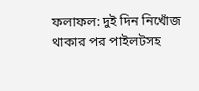ফলাফল: দুই দিন নিখোঁজ থাকার পর পাইলটসহ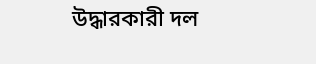উদ্ধারকারী দল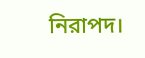নিরাপদ।